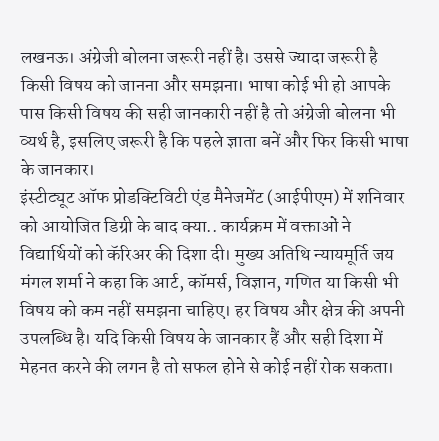लखनऊ। अंग्रेजी बोलना जरूरी नहीं है। उससे ज्यादा जरूरी है किसी विषय को जानना और समझना। भाषा कोई भी हो आपके पास किसी विषय की सही जानकारी नहीं है तो अंग्रेजी बोलना भी व्यर्थ है, इसलिए जरूरी है कि पहले ज्ञाता बनें और फिर किसी भाषा के जानकार।
इंस्टीट्यूट ऑफ प्रोडक्टिविटी एंड मैनेजमेंट (आईपीएम) में शनिवार को आयोजित डिग्री के बाद क्या.. कार्यक्रम में वक्ताओं ने विद्यार्थियों को कॅरिअर की दिशा दी। मुख्य अतिथि न्यायमूर्ति जय मंगल शर्मा ने कहा कि आर्ट, कॉमर्स, विज्ञान, गणित या किसी भी विषय को कम नहीं समझना चाहिए। हर विषय और क्षेत्र की अपनी उपलब्धि है। यदि किसी विषय के जानकार हैं और सही दिशा में मेहनत करने की लगन है तो सफल होने से कोई नहीं रोक सकता।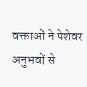वक्ताओं ने पेशेवर अनुभवों से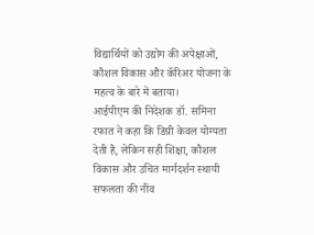विद्यार्थियों को उद्योग की अपेक्षाओं, कौशल विकास और कॅरिअर योजना के महत्व के बारे में बताया।
आईपीएम की निदेशक डॉ. समिना रफात ने कहा कि डिग्री केवल योग्यता देती है, लेकिन सही शिक्षा, कौशल विकास और उचित मार्गदर्शन स्थायी सफलता की नींव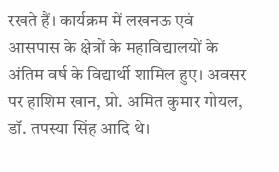रखते हैं। कार्यक्रम में लखनऊ एवं आसपास के क्षेत्रों के महाविद्यालयों के अंतिम वर्ष के विद्यार्थी शामिल हुए। अवसर पर हाशिम खान, प्रो. अमित कुमार गोयल, डॉ. तपस्या सिंह आदि थे।